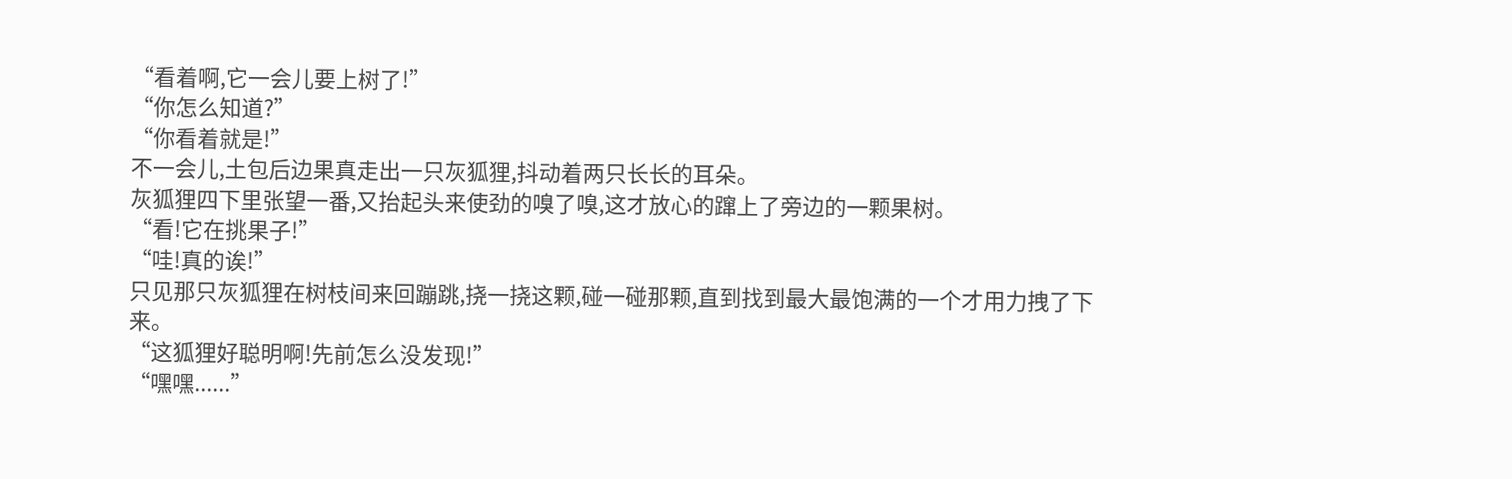“看着啊,它一会儿要上树了!”
“你怎么知道?”
“你看着就是!”
不一会儿,土包后边果真走出一只灰狐狸,抖动着两只长长的耳朵。
灰狐狸四下里张望一番,又抬起头来使劲的嗅了嗅,这才放心的蹿上了旁边的一颗果树。
“看!它在挑果子!”
“哇!真的诶!”
只见那只灰狐狸在树枝间来回蹦跳,挠一挠这颗,碰一碰那颗,直到找到最大最饱满的一个才用力拽了下来。
“这狐狸好聪明啊!先前怎么没发现!”
“嘿嘿......”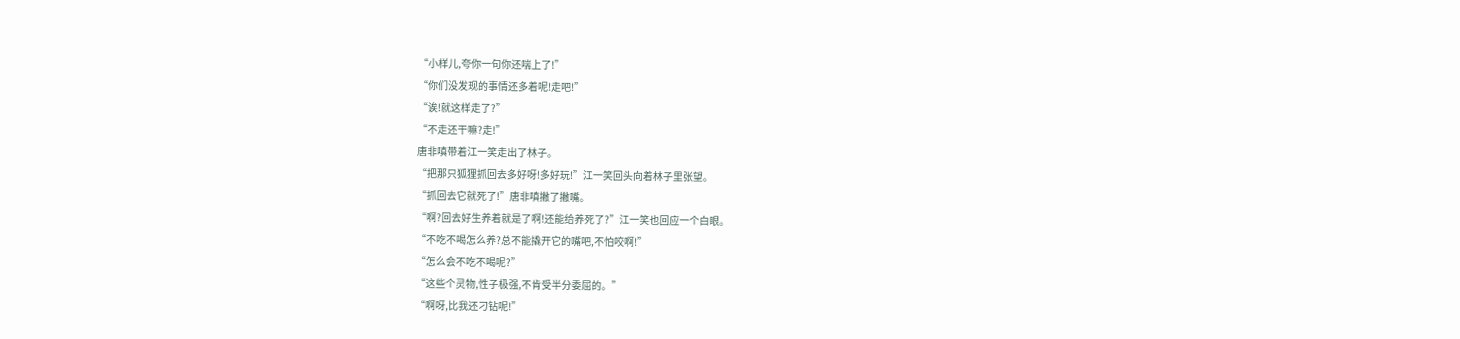“小样儿,夸你一句你还喘上了!”
“你们没发现的事情还多着呢!走吧!”
“诶!就这样走了?”
“不走还干嘛?走!”
唐非嗔带着江一笑走出了林子。
“把那只狐狸抓回去多好呀!多好玩!”江一笑回头向着林子里张望。
“抓回去它就死了!”唐非嗔撇了撇嘴。
“啊?回去好生养着就是了啊!还能给养死了?”江一笑也回应一个白眼。
“不吃不喝怎么养?总不能撬开它的嘴吧,不怕咬啊!”
“怎么会不吃不喝呢?”
“这些个灵物,性子极强,不肯受半分委屈的。”
“啊呀,比我还刁钻呢!”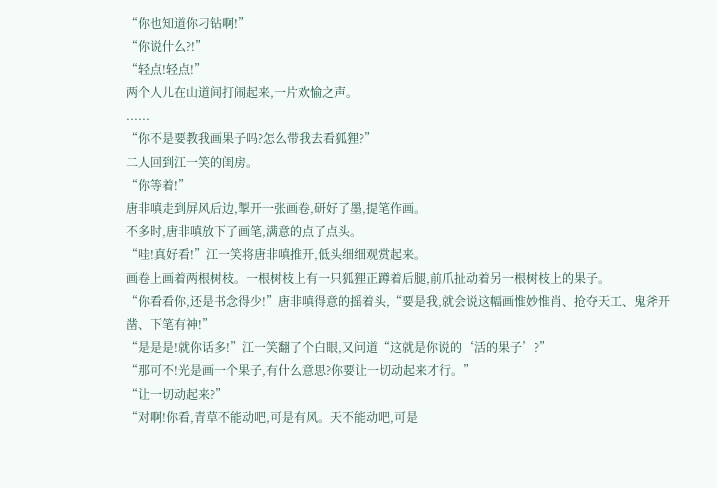“你也知道你刁钻啊!”
“你说什么?!”
“轻点!轻点!”
两个人儿在山道间打闹起来,一片欢愉之声。
......
“你不是要教我画果子吗?怎么带我去看狐狸?”
二人回到江一笑的闺房。
“你等着!”
唐非嗔走到屏风后边,掣开一张画卷,研好了墨,提笔作画。
不多时,唐非嗔放下了画笔,满意的点了点头。
“哇!真好看!”江一笑将唐非嗔推开,低头细细观赏起来。
画卷上画着两根树枝。一根树枝上有一只狐狸正蹲着后腿,前爪扯动着另一根树枝上的果子。
“你看看你,还是书念得少!”唐非嗔得意的摇着头,“要是我,就会说这幅画惟妙惟肖、抢夺天工、鬼斧开凿、下笔有神!”
“是是是!就你话多!”江一笑翻了个白眼,又问道“这就是你说的‘活的果子’?”
“那可不!光是画一个果子,有什么意思?你要让一切动起来才行。”
“让一切动起来?”
“对啊!你看,青草不能动吧,可是有风。天不能动吧,可是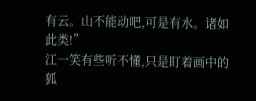有云。山不能动吧,可是有水。诸如此类!”
江一笑有些听不懂,只是盯着画中的狐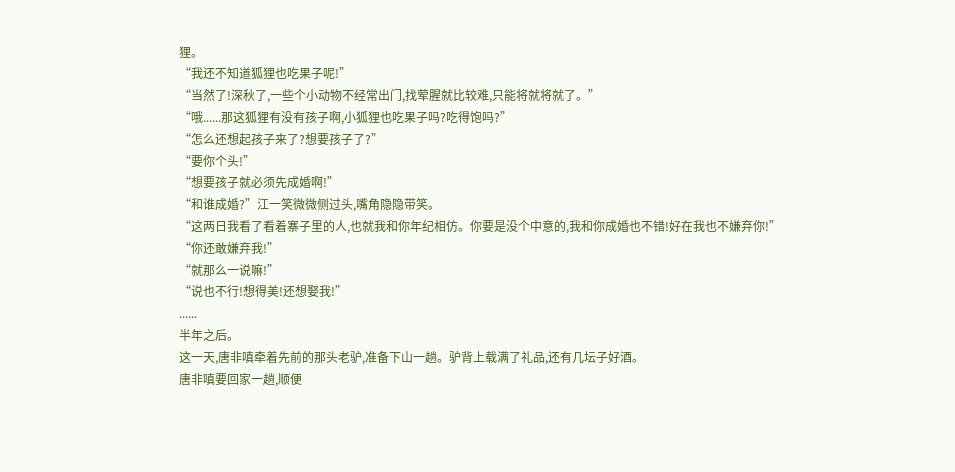狸。
“我还不知道狐狸也吃果子呢!”
“当然了!深秋了,一些个小动物不经常出门,找荤腥就比较难,只能将就将就了。”
“哦......那这狐狸有没有孩子啊,小狐狸也吃果子吗?吃得饱吗?”
“怎么还想起孩子来了?想要孩子了?”
“要你个头!”
“想要孩子就必须先成婚啊!”
“和谁成婚?”江一笑微微侧过头,嘴角隐隐带笑。
“这两日我看了看着寨子里的人,也就我和你年纪相仿。你要是没个中意的,我和你成婚也不错!好在我也不嫌弃你!”
“你还敢嫌弃我!”
“就那么一说嘛!”
“说也不行!想得美!还想娶我!”
......
半年之后。
这一天,唐非嗔牵着先前的那头老驴,准备下山一趟。驴背上载满了礼品,还有几坛子好酒。
唐非嗔要回家一趟,顺便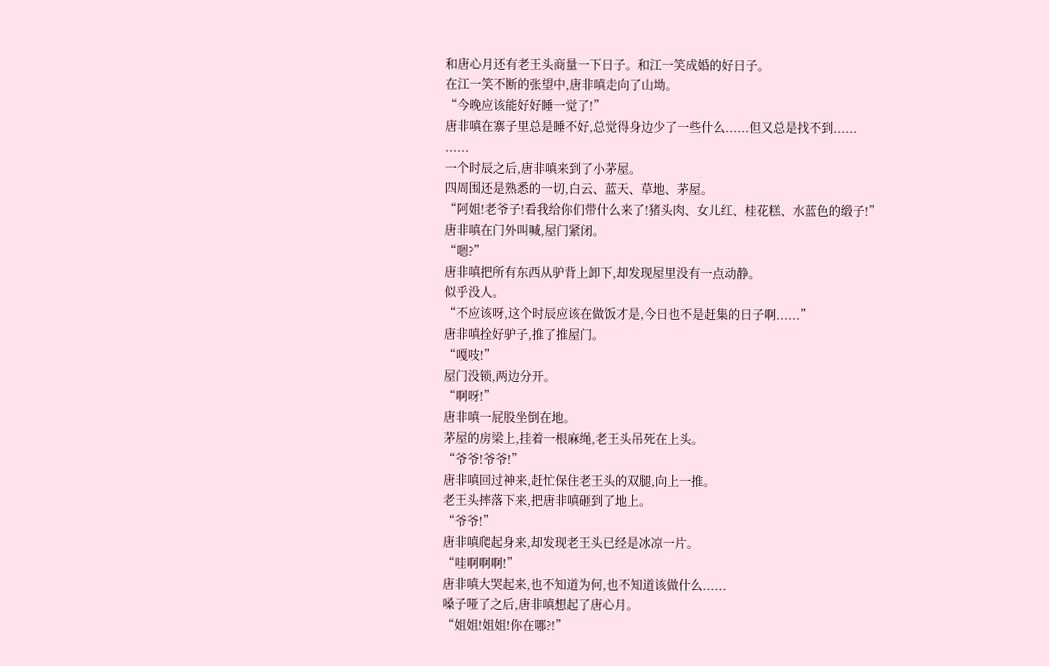和唐心月还有老王头商量一下日子。和江一笑成婚的好日子。
在江一笑不断的张望中,唐非嗔走向了山坳。
“今晚应该能好好睡一觉了!”
唐非嗔在寨子里总是睡不好,总觉得身边少了一些什么......但又总是找不到......
......
一个时辰之后,唐非嗔来到了小茅屋。
四周围还是熟悉的一切,白云、蓝天、草地、茅屋。
“阿姐!老爷子!看我给你们带什么来了!猪头肉、女儿红、桂花糕、水蓝色的缎子!”
唐非嗔在门外叫喊,屋门紧闭。
“嗯?”
唐非嗔把所有东西从驴背上卸下,却发现屋里没有一点动静。
似乎没人。
“不应该呀,这个时辰应该在做饭才是,今日也不是赶集的日子啊......”
唐非嗔拴好驴子,推了推屋门。
“嘎吱!”
屋门没锁,两边分开。
“啊呀!”
唐非嗔一屁股坐倒在地。
茅屋的房梁上,挂着一根麻绳,老王头吊死在上头。
“爷爷!爷爷!”
唐非嗔回过神来,赶忙保住老王头的双腿,向上一推。
老王头摔落下来,把唐非嗔砸到了地上。
“爷爷!”
唐非嗔爬起身来,却发现老王头已经是冰凉一片。
“哇啊啊啊!”
唐非嗔大哭起来,也不知道为何,也不知道该做什么......
嗓子哑了之后,唐非嗔想起了唐心月。
“姐姐!姐姐!你在哪?!”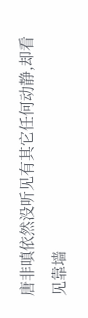唐非嗔依然没听见有其它任何动静,却看见靠墙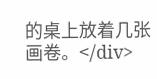的桌上放着几张画卷。</div>